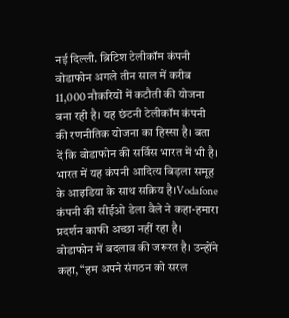नई दिल्ली. ब्रिटिश टेलीकॉम कंपनी वोडाफोन अगले तीन साल में करीब 11,000 नौकरियों में कटौती की योजना बना रही है। यह छंटनी टेलीकॉम कंपनी की रणनीतिक योजना का हिस्सा है। बता दें कि वोडाफोन की सर्विस भारत में भी है। भारत में यह कंपनी आदित्य बिड़ला समूह के आइडिया के साथ सक्रिय है।Vodafone कंपनी की सीईओ डेला वैले ने कहा-हमारा प्रदर्शन काफी अच्छा नहीं रहा है। वोडाफोन में बदलाव की जरूरत है। उन्होंने कहा, “हम अपने संगठन को सरल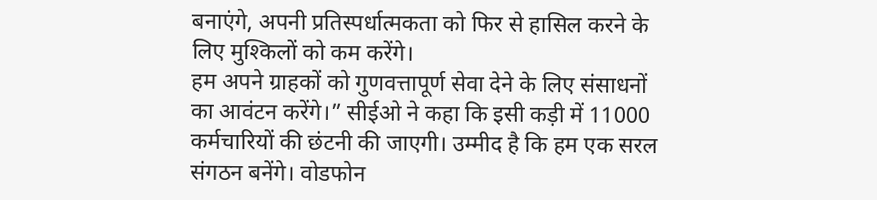बनाएंगे, अपनी प्रतिस्पर्धात्मकता को फिर से हासिल करने के लिए मुश्किलों को कम करेंगे।
हम अपने ग्राहकों को गुणवत्तापूर्ण सेवा देने के लिए संसाधनों का आवंटन करेंगे।” सीईओ ने कहा कि इसी कड़ी में 11000 कर्मचारियों की छंटनी की जाएगी। उम्मीद है कि हम एक सरल संगठन बनेंगे। वोडफोन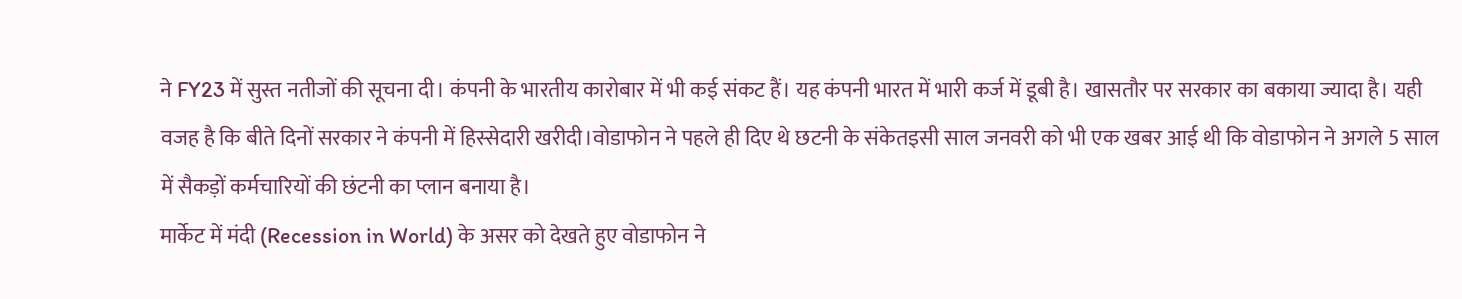ने FY23 में सुस्त नतीजों की सूचना दी। कंपनी के भारतीय कारोबार में भी कई संकट हैं। यह कंपनी भारत में भारी कर्ज में डूबी है। खासतौर पर सरकार का बकाया ज्यादा है। यही वजह है कि बीते दिनों सरकार ने कंपनी में हिस्सेदारी खरीदी।वोडाफोन ने पहले ही दिए थे छटनी के संकेतइसी साल जनवरी को भी एक खबर आई थी कि वोडाफोन ने अगले 5 साल में सैकड़ों कर्मचारियों की छंटनी का प्लान बनाया है।
मार्केट में मंदी (Recession in World) के असर को देखते हुए वोडाफोन ने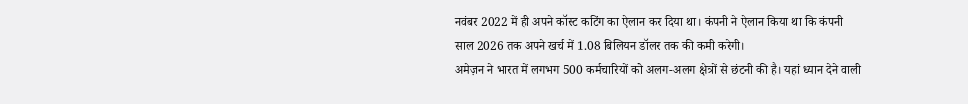नवंबर 2022 में ही अपने कॉस्ट कटिंग का ऐलान कर दिया था। कंपनी ने ऐलान किया था कि कंपनी साल 2026 तक अपने खर्च में 1.08 बिलियन डॉलर तक की कमी करेगी।
अमेज़न ने भारत में लगभग 500 कर्मचारियों को अलग-अलग क्षेत्रों से छंटनी की है। यहां ध्यान देने वाली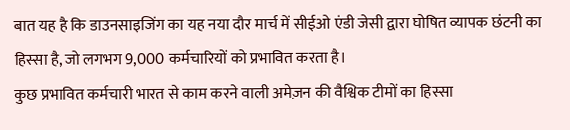बात यह है कि डाउनसाइजिंग का यह नया दौर मार्च में सीईओ एंडी जेसी द्वारा घोषित व्यापक छंटनी का हिस्सा है, जो लगभग 9,000 कर्मचारियों को प्रभावित करता है।
कुछ प्रभावित कर्मचारी भारत से काम करने वाली अमेज़न की वैश्विक टीमों का हिस्सा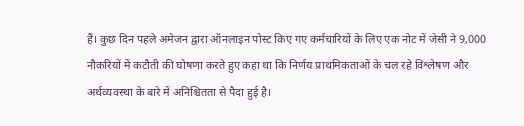हैं। कुछ दिन पहले अमेजन द्वारा ऑनलाइन पोस्ट किए गए कर्मचारियों के लिए एक नोट में जेसी ने 9,000 नौकरियों में कटौती की घोषणा करते हुए कहा था कि निर्णय प्राथमिकताओं के चल रहे विश्लेषण और अर्थव्यवस्था के बारे में अनिश्चितता से पैदा हुई है।